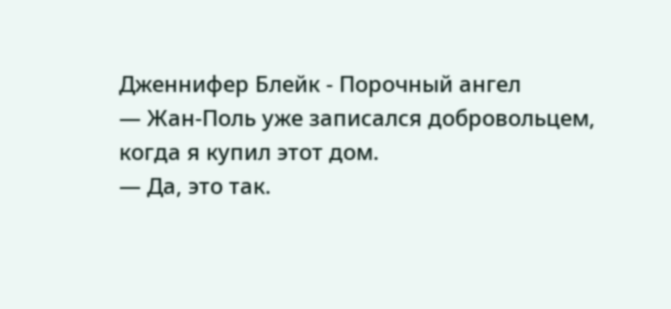Дженнифер Блейк - Порочный ангел
— Жан-Поль уже записался добровольцем, когда я купил этот дом.
— Да, это так.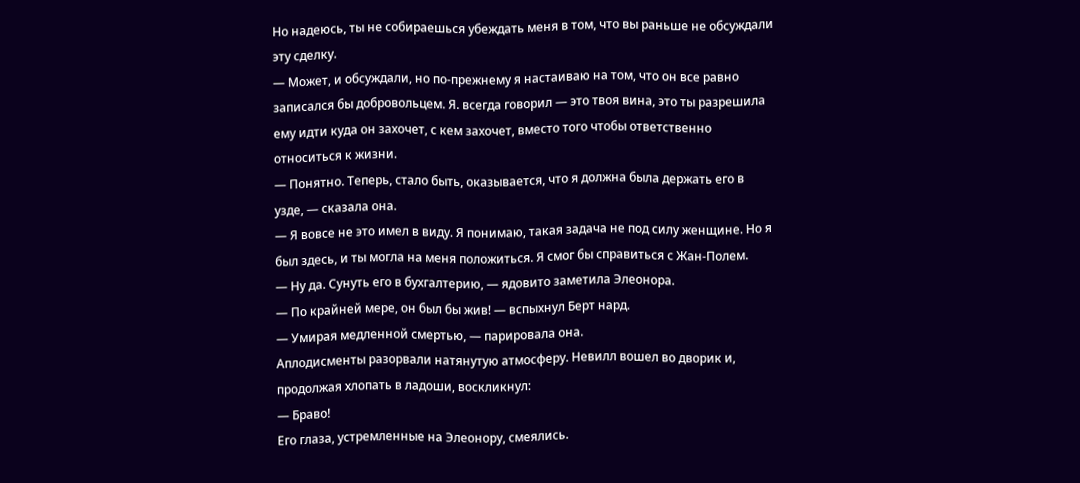Но надеюсь, ты не собираешься убеждать меня в том, что вы раньше не обсуждали эту сделку.
— Может, и обсуждали, но по-прежнему я настаиваю на том, что он все равно записался бы добровольцем. Я. всегда говорил — это твоя вина, это ты разрешила ему идти куда он захочет, с кем захочет, вместо того чтобы ответственно относиться к жизни.
— Понятно. Теперь, стало быть, оказывается, что я должна была держать его в узде, — сказала она.
— Я вовсе не это имел в виду. Я понимаю, такая задача не под силу женщине. Но я был здесь, и ты могла на меня положиться. Я смог бы справиться с Жан-Полем.
— Ну да. Сунуть его в бухгалтерию, — ядовито заметила Элеонора.
— По крайней мере, он был бы жив! — вспыхнул Берт нард.
— Умирая медленной смертью, — парировала она.
Аплодисменты разорвали натянутую атмосферу. Невилл вошел во дворик и, продолжая хлопать в ладоши, воскликнул:
— Браво!
Его глаза, устремленные на Элеонору, смеялись.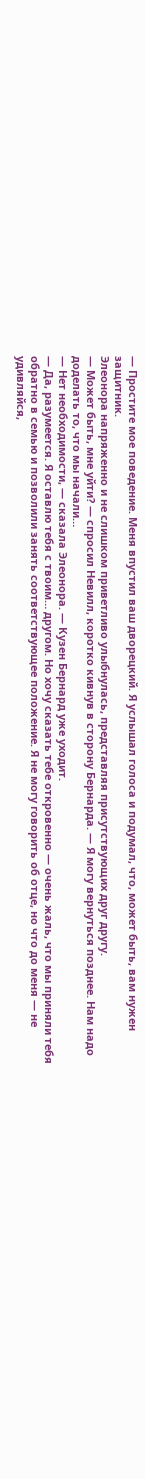— Простите мое поведение. Меня впустил ваш дворецкий. Я услышал голоса и подумал, что, может быть, вам нужен защитник.
Элеонора напряженно и не слишком приветливо улыбнулась, представляя присутствующих друг другу.
— Может быть, мне уйти? — спросил Невилл, коротко кивнув в сторону Бернарда. — Я могу вернуться позднее. Нам надо доделать то, что мы начали…
— Нет необходимости, — сказала Элеонора. — Кузен Бернард уже уходит.
— Да, разумеется. Я оставлю тебя с твоим… другом. Но хочу сказать тебе откровенно — очень жаль, что мы приняли тебя обратно в семью и позволили занять соответствующее положение. Я не могу говорить об отце, но что до меня — не удивляйся,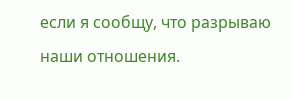если я сообщу, что разрываю наши отношения.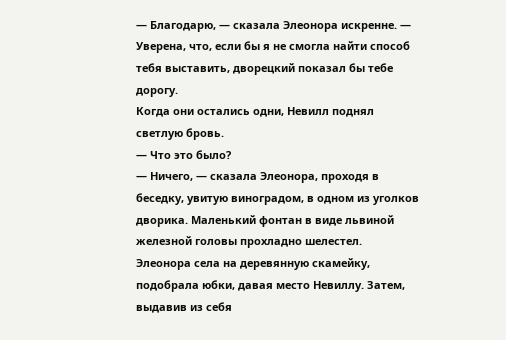— Благодарю, — сказала Элеонора искренне. — Уверена, что, если бы я не смогла найти способ тебя выставить, дворецкий показал бы тебе дорогу.
Когда они остались одни, Невилл поднял светлую бровь.
— Что это было?
— Ничего, — сказала Элеонора, проходя в беседку, увитую виноградом, в одном из уголков дворика. Маленький фонтан в виде львиной железной головы прохладно шелестел. Элеонора села на деревянную скамейку, подобрала юбки, давая место Невиллу. Затем, выдавив из себя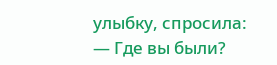улыбку, спросила:
— Где вы были?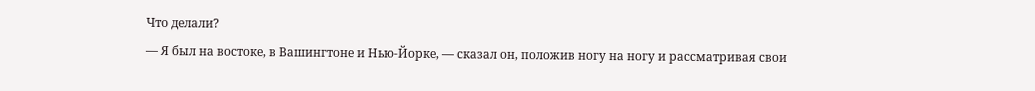Что делали?
— Я был на востоке, в Вашингтоне и Нью-Йорке, — сказал он, положив ногу на ногу и рассматривая свои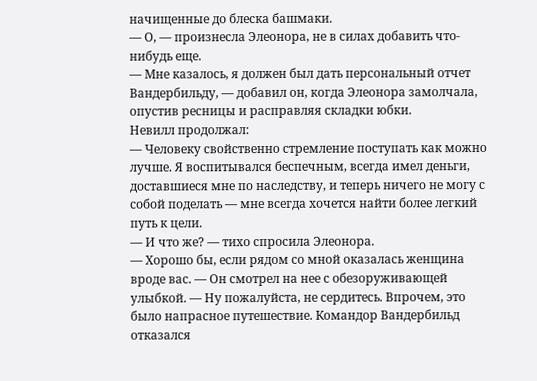начищенные до блеска башмаки.
— О, — произнесла Элеонора, не в силах добавить что-нибудь еще.
— Мне казалось, я должен был дать персональный отчет Вандербильду, — добавил он, когда Элеонора замолчала, опустив ресницы и расправляя складки юбки.
Невилл продолжал:
— Человеку свойственно стремление поступать как можно лучше. Я воспитывался беспечным, всегда имел деньги, доставшиеся мне по наследству, и теперь ничего не могу с собой поделать — мне всегда хочется найти более легкий путь к цели.
— И что же? — тихо спросила Элеонора.
— Хорошо бы, если рядом со мной оказалась женщина вроде вас. — Он смотрел на нее с обезоруживающей улыбкой. — Ну пожалуйста, не сердитесь. Впрочем, это было напрасное путешествие. Командор Вандербильд отказался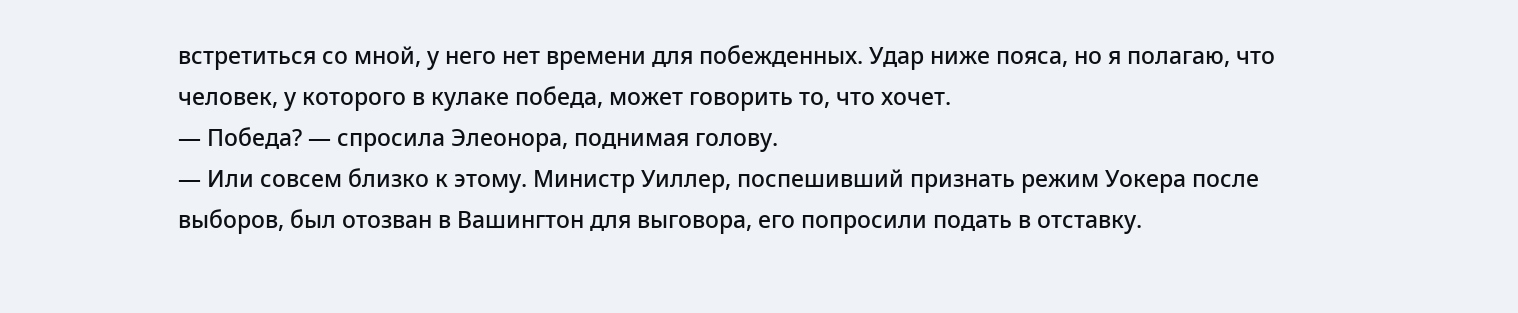встретиться со мной, у него нет времени для побежденных. Удар ниже пояса, но я полагаю, что человек, у которого в кулаке победа, может говорить то, что хочет.
— Победа? — спросила Элеонора, поднимая голову.
— Или совсем близко к этому. Министр Уиллер, поспешивший признать режим Уокера после выборов, был отозван в Вашингтон для выговора, его попросили подать в отставку.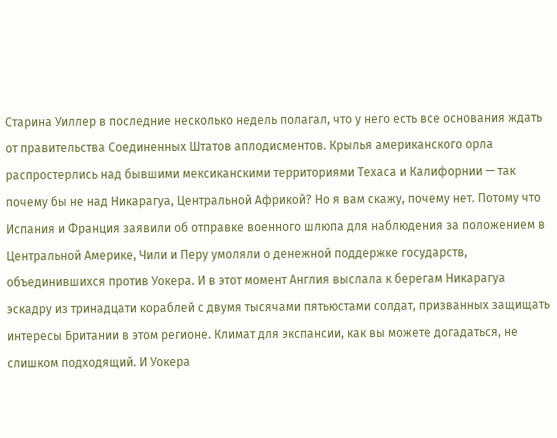Старина Уиллер в последние несколько недель полагал, что у него есть все основания ждать от правительства Соединенных Штатов аплодисментов. Крылья американского орла распростерлись над бывшими мексиканскими территориями Техаса и Калифорнии — так почему бы не над Никарагуа, Центральной Африкой? Но я вам скажу, почему нет. Потому что Испания и Франция заявили об отправке военного шлюпа для наблюдения за положением в Центральной Америке, Чили и Перу умоляли о денежной поддержке государств, объединившихся против Уокера. И в этот момент Англия выслала к берегам Никарагуа эскадру из тринадцати кораблей с двумя тысячами пятьюстами солдат, призванных защищать интересы Британии в этом регионе. Климат для экспансии, как вы можете догадаться, не слишком подходящий. И Уокера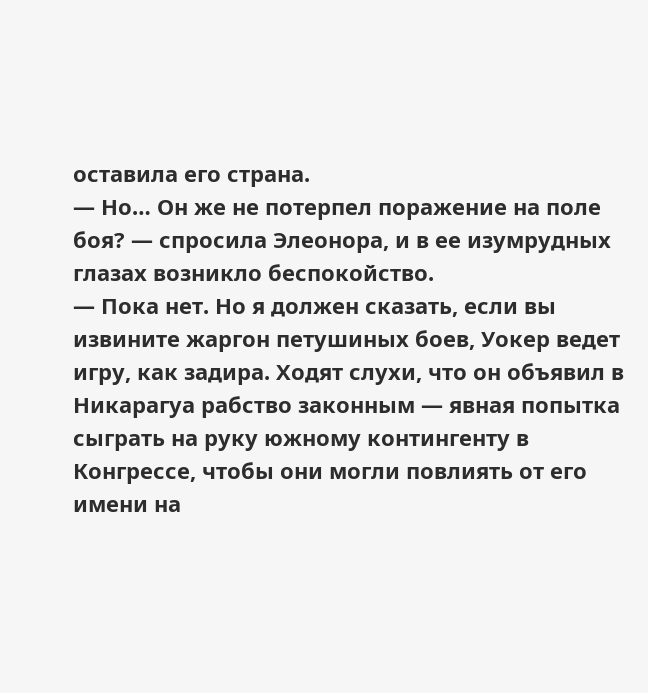оставила его страна.
— Но… Он же не потерпел поражение на поле боя? — спросила Элеонора, и в ее изумрудных глазах возникло беспокойство.
— Пока нет. Но я должен сказать, если вы извините жаргон петушиных боев, Уокер ведет игру, как задира. Ходят слухи, что он объявил в Никарагуа рабство законным — явная попытка сыграть на руку южному контингенту в Конгрессе, чтобы они могли повлиять от его имени на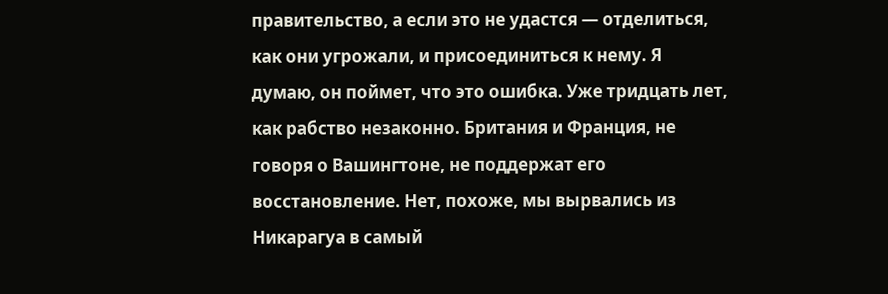правительство, а если это не удастся — отделиться, как они угрожали, и присоединиться к нему. Я думаю, он поймет, что это ошибка. Уже тридцать лет, как рабство незаконно. Британия и Франция, не говоря о Вашингтоне, не поддержат его восстановление. Нет, похоже, мы вырвались из Никарагуа в самый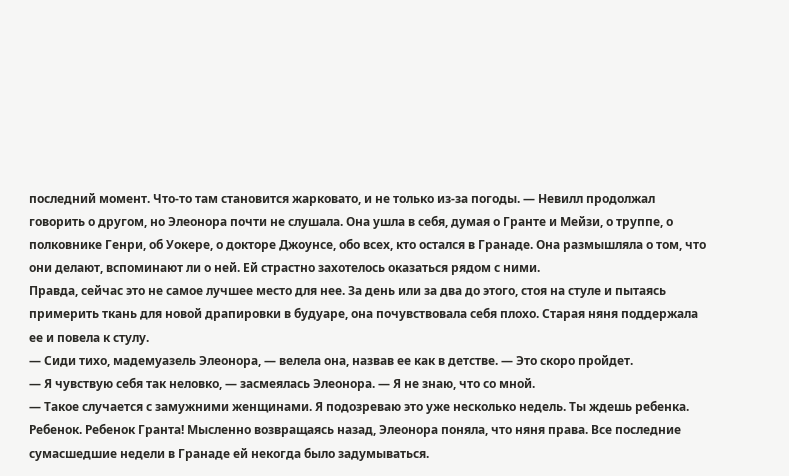последний момент. Что-то там становится жарковато, и не только из-за погоды. — Невилл продолжал говорить о другом, но Элеонора почти не слушала. Она ушла в себя, думая о Гранте и Мейзи, о труппе, о полковнике Генри, об Уокере, о докторе Джоунсе, обо всех, кто остался в Гранаде. Она размышляла о том, что они делают, вспоминают ли о ней. Ей страстно захотелось оказаться рядом с ними.
Правда, сейчас это не самое лучшее место для нее. За день или за два до этого, стоя на стуле и пытаясь примерить ткань для новой драпировки в будуаре, она почувствовала себя плохо. Старая няня поддержала ее и повела к стулу.
— Сиди тихо, мадемуазель Элеонора, — велела она, назвав ее как в детстве. — Это скоро пройдет.
— Я чувствую себя так неловко, — засмеялась Элеонора. — Я не знаю, что со мной.
— Такое случается с замужними женщинами. Я подозреваю это уже несколько недель. Ты ждешь ребенка.
Ребенок. Ребенок Гранта! Мысленно возвращаясь назад, Элеонора поняла, что няня права. Все последние сумасшедшие недели в Гранаде ей некогда было задумываться.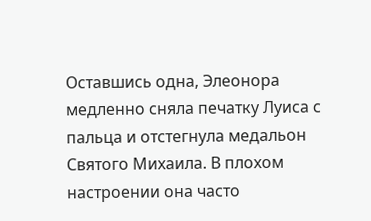Оставшись одна, Элеонора медленно сняла печатку Луиса с пальца и отстегнула медальон Святого Михаила. В плохом настроении она часто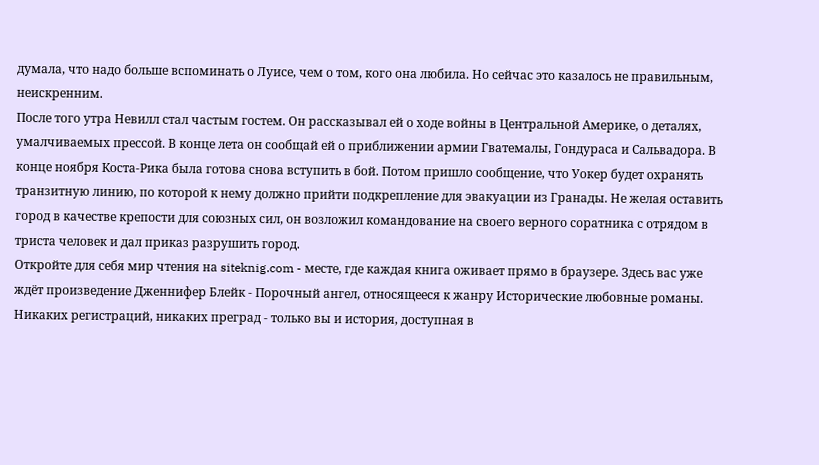думала, что надо больше вспоминать о Луисе, чем о том, кого она любила. Но сейчас это казалось не правильным, неискренним.
После того утра Невилл стал частым гостем. Он рассказывал ей о ходе войны в Центральной Америке, о деталях, умалчиваемых прессой. В конце лета он сообщай ей о приближении армии Гватемалы, Гондураса и Сальвадора. В конце ноября Коста-Рика была готова снова вступить в бой. Потом пришло сообщение, что Уокер будет охранять транзитную линию, по которой к нему должно прийти подкрепление для эвакуации из Гранады. Не желая оставить город в качестве крепости для союзных сил, он возложил командование на своего верного соратника с отрядом в триста человек и дал приказ разрушить город.
Откройте для себя мир чтения на siteknig.com - месте, где каждая книга оживает прямо в браузере. Здесь вас уже ждёт произведение Дженнифер Блейк - Порочный ангел, относящееся к жанру Исторические любовные романы. Никаких регистраций, никаких преград - только вы и история, доступная в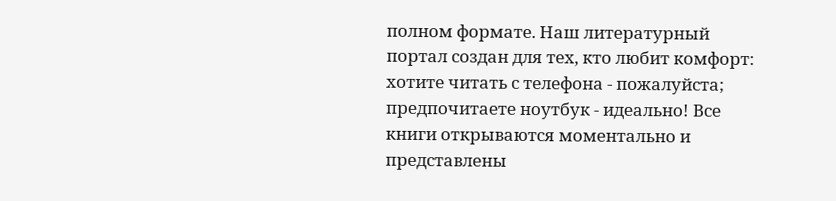полном формате. Наш литературный портал создан для тех, кто любит комфорт: хотите читать с телефона - пожалуйста; предпочитаете ноутбук - идеально! Все книги открываются моментально и представлены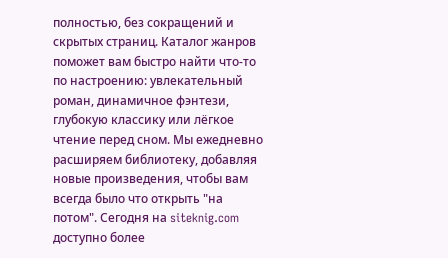полностью, без сокращений и скрытых страниц. Каталог жанров поможет вам быстро найти что-то по настроению: увлекательный роман, динамичное фэнтези, глубокую классику или лёгкое чтение перед сном. Мы ежедневно расширяем библиотеку, добавляя новые произведения, чтобы вам всегда было что открыть "на потом". Сегодня на siteknig.com доступно более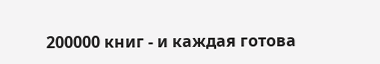200000 книг - и каждая готова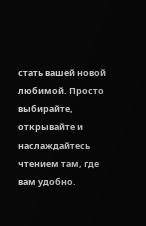стать вашей новой любимой. Просто выбирайте, открывайте и наслаждайтесь чтением там, где вам удобно.